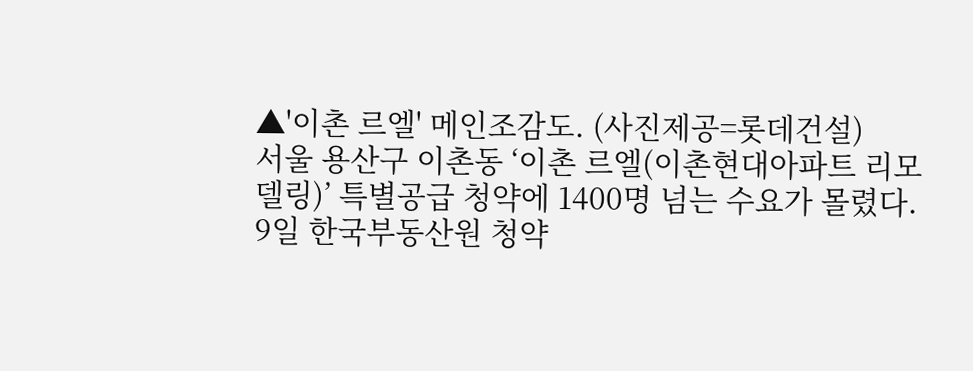▲'이촌 르엘' 메인조감도. (사진제공=롯데건설)
서울 용산구 이촌동 ‘이촌 르엘(이촌현대아파트 리모델링)’ 특별공급 청약에 1400명 넘는 수요가 몰렸다.
9일 한국부동산원 청약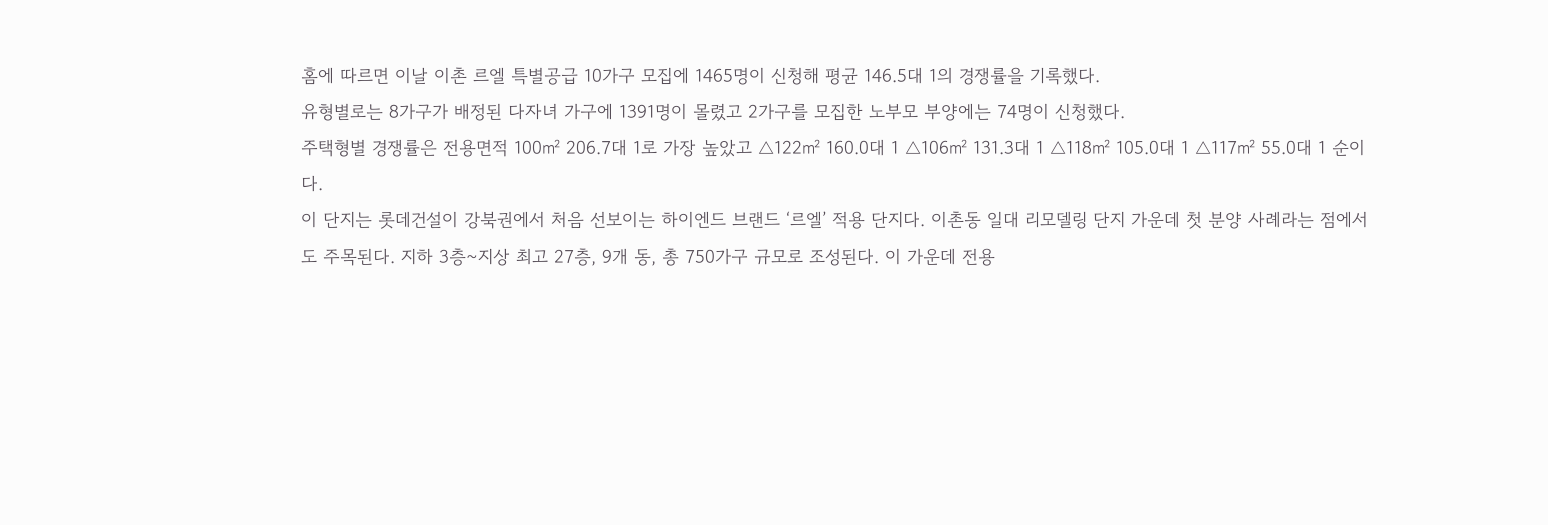홈에 따르면 이날 이촌 르엘 특별공급 10가구 모집에 1465명이 신청해 평균 146.5대 1의 경쟁률을 기록했다.
유형별로는 8가구가 배정된 다자녀 가구에 1391명이 몰렸고 2가구를 모집한 노부모 부양에는 74명이 신청했다.
주택형별 경쟁률은 전용면적 100㎡ 206.7대 1로 가장 높았고 △122㎡ 160.0대 1 △106㎡ 131.3대 1 △118㎡ 105.0대 1 △117㎡ 55.0대 1 순이다.
이 단지는 롯데건설이 강북권에서 처음 선보이는 하이엔드 브랜드 ‘르엘’ 적용 단지다. 이촌동 일대 리모델링 단지 가운데 첫 분양 사례라는 점에서도 주목된다. 지하 3층~지상 최고 27층, 9개 동, 총 750가구 규모로 조성된다. 이 가운데 전용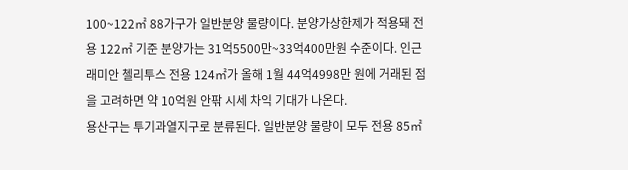100~122㎡ 88가구가 일반분양 물량이다. 분양가상한제가 적용돼 전용 122㎡ 기준 분양가는 31억5500만~33억400만원 수준이다. 인근 래미안 첼리투스 전용 124㎡가 올해 1월 44억4998만 원에 거래된 점을 고려하면 약 10억원 안팎 시세 차익 기대가 나온다.
용산구는 투기과열지구로 분류된다. 일반분양 물량이 모두 전용 85㎡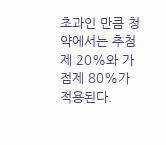초과인 만큼 청약에서는 추첨제 20%와 가점제 80%가 적용된다.